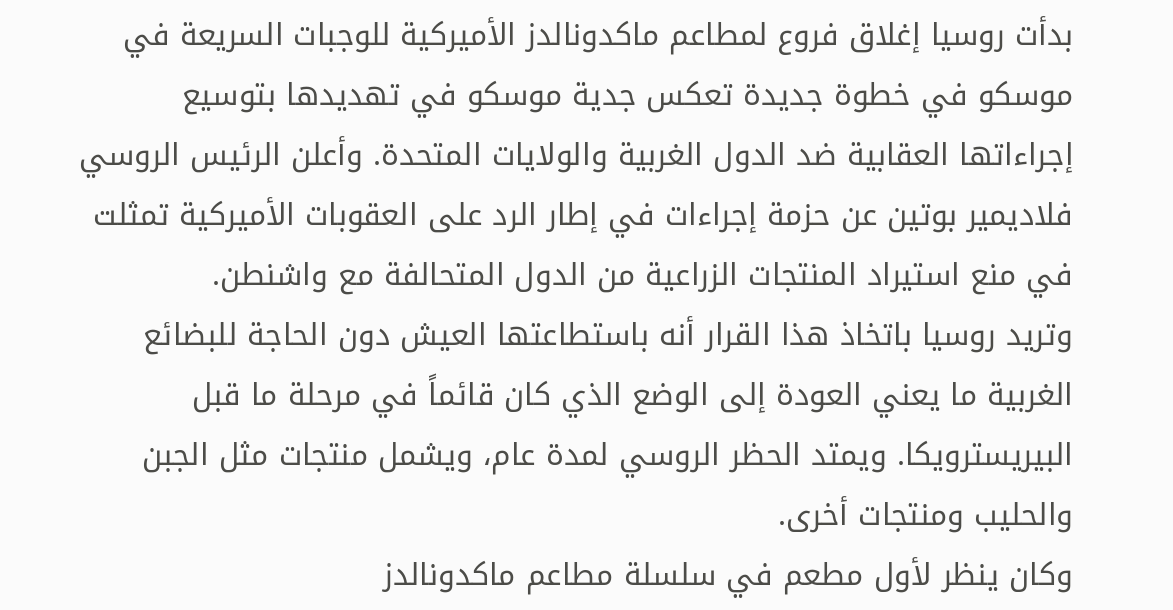بدأت روسيا إغلاق فروع لمطاعم ماكدونالدز الأميركية للوجبات السريعة في موسكو في خطوة جديدة تعكس جدية موسكو في تهديدها بتوسيع إجراءاتها العقابية ضد الدول الغربية والولايات المتحدة. وأعلن الرئيس الروسي فلاديمير بوتين عن حزمة إجراءات في إطار الرد على العقوبات الأميركية تمثلت في منع استيراد المنتجات الزراعية من الدول المتحالفة مع واشنطن.
وتريد روسيا باتخاذ هذا القرار أنه باستطاعتها العيش دون الحاجة للبضائع الغربية ما يعني العودة إلى الوضع الذي كان قائماً في مرحلة ما قبل البيريسترويكا. ويمتد الحظر الروسي لمدة عام، ويشمل منتجات مثل الجبن والحليب ومنتجات أخرى.
وكان ينظر لأول مطعم في سلسلة مطاعم ماكدونالدز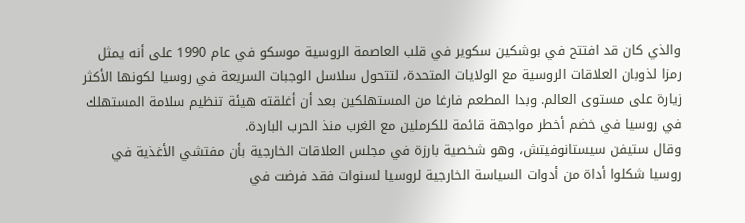والذي كان قد افتتح في بوشكين سكوير في قلب العاصمة الروسية موسكو في عام 1990 على أنه يمثل رمزا لذوبان العلاقات الروسية مع الولايات المتحدة، لتتحول سلاسل الوجبات السريعة في روسيا لكونها الأكثر زيارة على مستوى العالم. وبدا المطعم فارغا من المستهلكين بعد أن أغلقته هيئة تنظيم سلامة المستهلك في روسيا في خضم أخطر مواجهة قائمة للكرملين مع الغرب منذ الحرب الباردة.
وقال ستيفن سيستانوفيتش، وهو شخصية بارزة في مجلس العلاقات الخارجية بأن مفتشي الأغذية في روسيا شكلوا أداة من أدوات السياسة الخارجية لروسيا لسنوات فقد فرضت في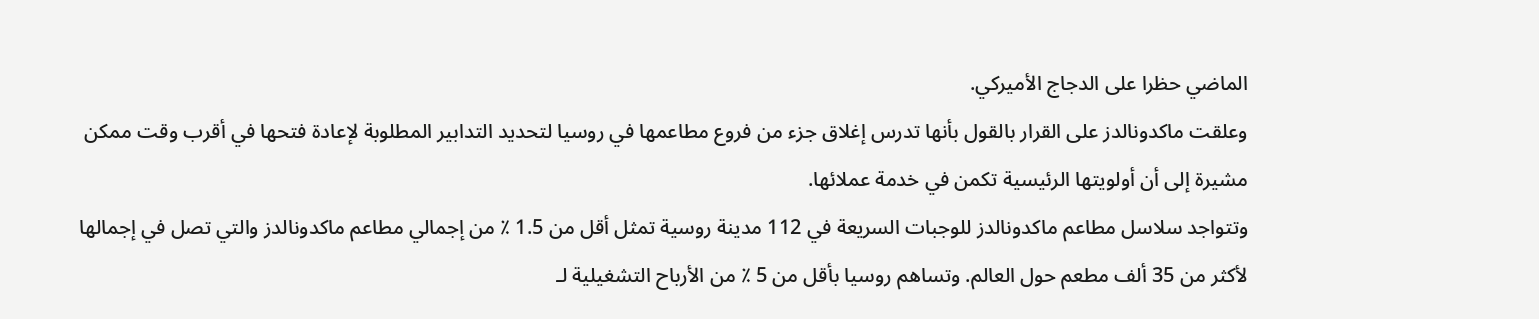الماضي حظرا على الدجاج الأميركي.
وعلقت ماكدونالدز على القرار بالقول بأنها تدرس إغلاق جزء من فروع مطاعمها في روسيا لتحديد التدابير المطلوبة لإعادة فتحها في أقرب وقت ممكن مشيرة إلى أن أولويتها الرئيسية تكمن في خدمة عملائها.
وتتواجد سلاسل مطاعم ماكدونالدز للوجبات السريعة في 112 مدينة روسية تمثل أقل من 1.5 ٪ من إجمالي مطاعم ماكدونالدز والتي تصل في إجمالها لأكثر من 35 ألف مطعم حول العالم. وتساهم روسيا بأقل من 5 ٪ من الأرباح التشغيلية لـ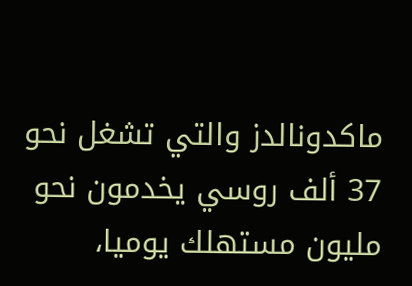ماكدونالدز والتي تشغل نحو 37 ألف روسي يخدمون نحو مليون مستهلك يوميا،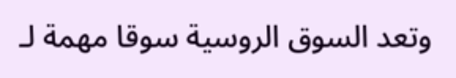وتعد السوق الروسية سوقا مهمة لـ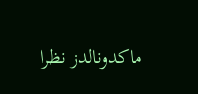ماكدونالدز نظرا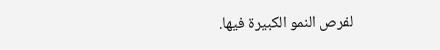لفرص النمو الكبيرة فيها.